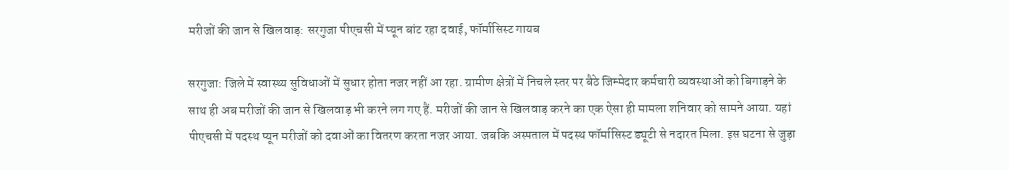मरीजों की जान से खिलवाड़: सरगुजा पीएचसी में प्यून बांट रहा दवाई, फॉर्मासिस्ट गायब

सरगुजा: जिले में स्वास्थ्य सुविधाओं में सुधार होता नजर नहीं आ रहा. ग्रामीण क्षेत्रों में निचले स्तर पर बैठे जिम्मेदार कर्मचारी व्यवस्थाओं को बिगाड़ने के साथ ही अब मरीजों की जान से खिलवाड़ भी करने लग गए हैं. मरीजों की जान से खिलवाड़ करने का एक ऐसा ही मामला शनिवार को सामने आया. यहां पीएचसी में पदस्थ प्यून मरीजों को दवाओं का वितरण करता नजर आया. जबकि अस्पताल में पदस्थ फॉर्मासिस्ट ड्यूटी से नदारत मिला. इस घटना से जुड़ा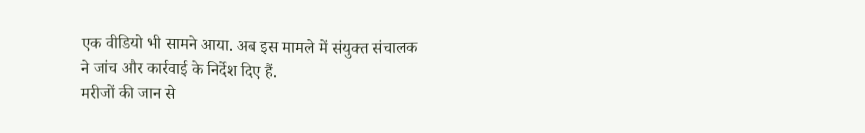एक वीडियो भी सामने आया. अब इस मामले में संयुक्त संचालक ने जांच और कार्रवाई के निर्देश दिए हैं.
मरीजों की जान से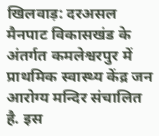खिलवाड़: दरअसल मैनपाट विकासखंड के अंतर्गत कमलेश्वरपुर में प्राथमिक स्वास्थ्य केंद्र जन आरोग्य मन्दिर संचालित है. इस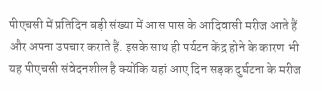पीएचसी में प्रतिदिन बड़ी संख्या में आस पास के आदिवासी मरीज आते हैं और अपना उपचार कराते हैं. इसके साथ ही पर्यटन केंद्र होने के कारण भी यह पीएचसी संवेदनशील है क्योंकि यहां आए दिन सड़क दुर्घटना के मरीज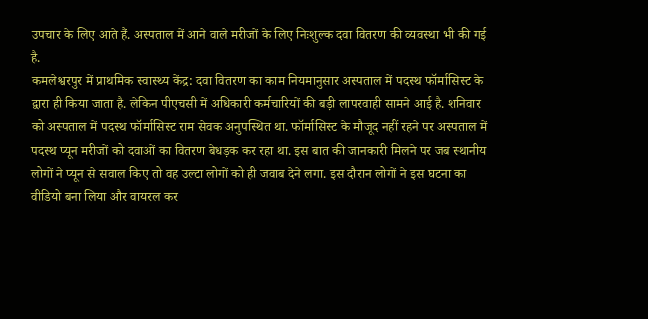उपचार के लिए आते हैं. अस्पताल में आने वाले मरीजों के लिए निःशुल्क दवा वितरण की व्यवस्था भी की गई है.
कमलेश्वरपुर में प्राथमिक स्वास्थ्य केंद्र: दवा वितरण का काम नियमानुसार अस्पताल में पदस्थ फॉर्मासिस्ट के द्वारा ही किया जाता है. लेकिन पीएचसी में अधिकारी कर्मचारियों की बड़ी लापरवाही सामने आई है. शनिवार को अस्पताल में पदस्थ फॉर्मासिस्ट राम सेवक अनुपस्थित था. फॉर्मासिस्ट के मौजूद नहीं रहने पर अस्पताल में पदस्थ प्यून मरीजों को दवाओं का वितरण बेधड़क कर रहा था. इस बात की जानकारी मिलने पर जब स्थानीय लोगों ने प्यून से सवाल किए तो वह उल्टा लोगों को ही जवाब देने लगा. इस दौरान लोगों ने इस घटना का वीडियो बना लिया और वायरल कर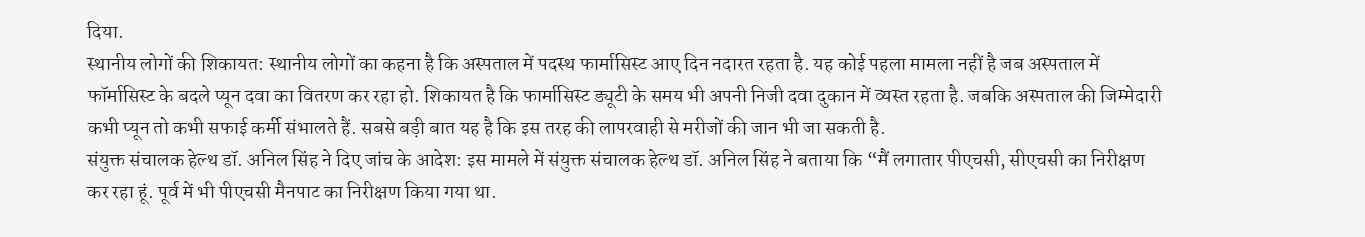दिया.
स्थानीय लोगों की शिकायत: स्थानीय लोगों का कहना है कि अस्पताल में पदस्थ फार्मासिस्ट आए दिन नदारत रहता है. यह कोई पहला मामला नहीं है जब अस्पताल में फॉर्मासिस्ट के बदले प्यून दवा का वितरण कर रहा हो. शिकायत है कि फार्मासिस्ट ड्यूटी के समय भी अपनी निजी दवा दुकान में व्यस्त रहता है. जबकि अस्पताल की जिम्मेदारी कभी प्यून तो कभी सफाई कर्मी संभालते हैं. सबसे बड़ी बात यह है कि इस तरह की लापरवाही से मरीजों की जान भी जा सकती है.
संयुक्त संचालक हेल्थ डॉ. अनिल सिंह ने दिए जांच के आदेश: इस मामले में संयुक्त संचालक हेल्थ डॉ. अनिल सिंह ने बताया कि “मैं लगातार पीएचसी, सीएचसी का निरीक्षण कर रहा हूं. पूर्व में भी पीएचसी मैनपाट का निरीक्षण किया गया था.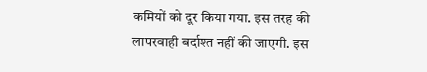कमियों को दूर किया गया. इस तरह की लापरवाही बर्दाश्त नहीं की जाएगी. इस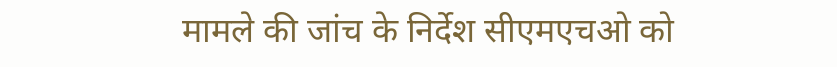मामले की जांच के निर्देश सीएमएचओ को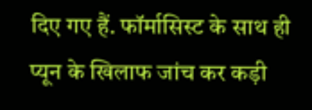दिए गए हैं. फॉर्मासिस्ट के साथ ही प्यून के खिलाफ जांच कर कड़ी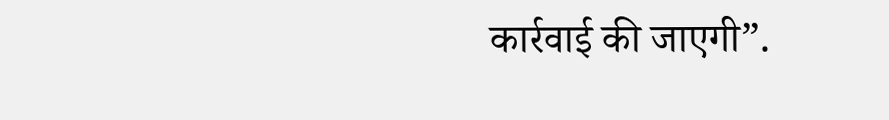कार्रवाई की जाएगी”.